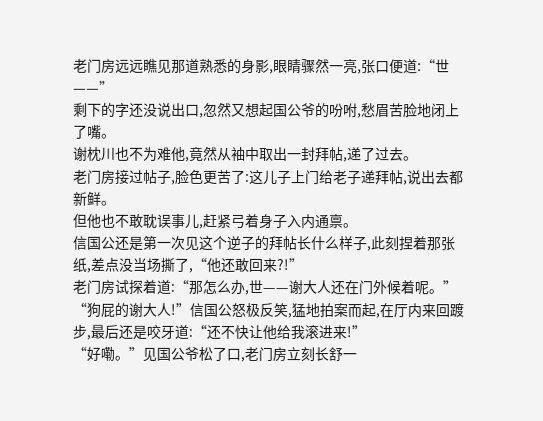老门房远远瞧见那道熟悉的身影,眼睛骤然一亮,张口便道:“世——”
剩下的字还没说出口,忽然又想起国公爷的吩咐,愁眉苦脸地闭上了嘴。
谢枕川也不为难他,竟然从袖中取出一封拜帖,递了过去。
老门房接过帖子,脸色更苦了:这儿子上门给老子递拜帖,说出去都新鲜。
但他也不敢耽误事儿,赶紧弓着身子入内通禀。
信国公还是第一次见这个逆子的拜帖长什么样子,此刻捏着那张纸,差点没当场撕了,“他还敢回来?!”
老门房试探着道:“那怎么办,世——谢大人还在门外候着呢。”
“狗屁的谢大人!”信国公怒极反笑,猛地拍案而起,在厅内来回踱步,最后还是咬牙道:“还不快让他给我滚进来!”
“好嘞。”见国公爷松了口,老门房立刻长舒一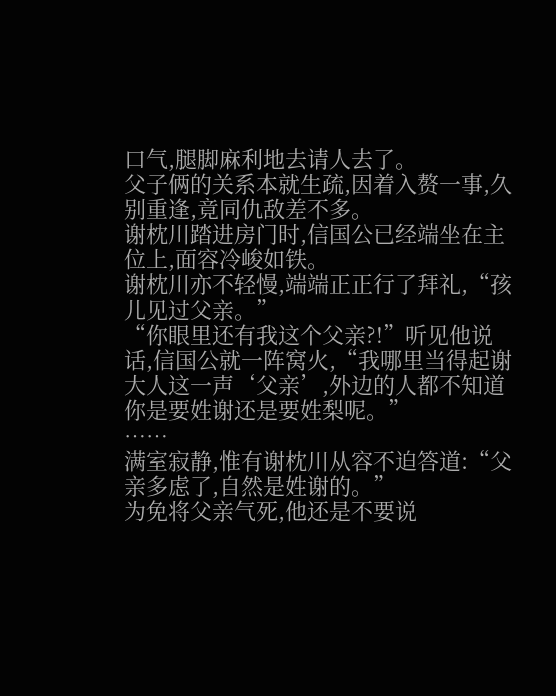口气,腿脚麻利地去请人去了。
父子俩的关系本就生疏,因着入赘一事,久别重逢,竟同仇敌差不多。
谢枕川踏进房门时,信国公已经端坐在主位上,面容冷峻如铁。
谢枕川亦不轻慢,端端正正行了拜礼,“孩儿见过父亲。”
“你眼里还有我这个父亲?!”听见他说话,信国公就一阵窝火,“我哪里当得起谢大人这一声‘父亲’,外边的人都不知道你是要姓谢还是要姓梨呢。”
……
满室寂静,惟有谢枕川从容不迫答道:“父亲多虑了,自然是姓谢的。”
为免将父亲气死,他还是不要说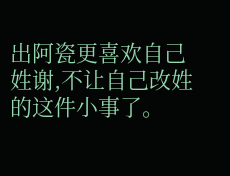出阿瓷更喜欢自己姓谢,不让自己改姓的这件小事了。